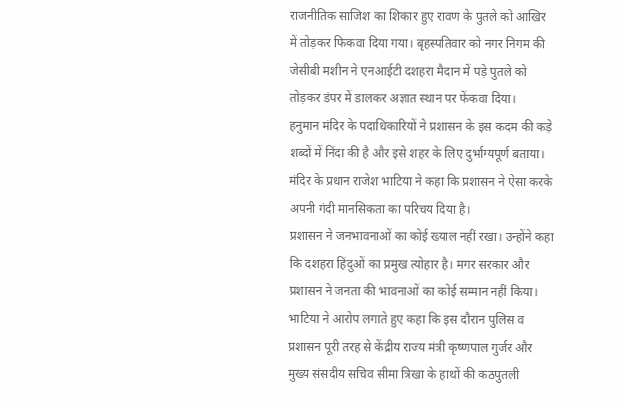राजनीतिक साजिश का शिकार हुए रावण के पुतले को आखिर में तोड़कर फिकवा दिया गया। बृहस्पतिवार को नगर निगम की जेसीबी मशीन ने एनआईटी दशहरा मैदान में पड़े पुतले को तोड़कर डंपर में डालकर अज्ञात स्थान पर फेंकवा दिया।
हनुमान मंदिर के पदाधिकारियों ने प्रशासन के इस कदम की कड़े शब्दों में निंदा की है और इसे शहर के लिए दुर्भाग्यपूर्ण बताया। मंदिर के प्रधान राजेश भाटिया ने कहा कि प्रशासन ने ऐसा करके अपनी गंदी मानसिकता का परिचय दिया है।
प्रशासन ने जनभावनाओं का कोई ख्याल नहीं रखा। उन्होंने कहा कि दशहरा हिंदुओं का प्रमुख त्योहार है। मगर सरकार और प्रशासन ने जनता की भावनाओं का कोई सम्मान नहीं किया।
भाटिया ने आरोप लगाते हुए कहा कि इस दौरान पुलिस व प्रशासन पूरी तरह से केंद्रीय राज्य मंत्री कृष्णपाल गुर्जर और मुख्य संसदीय सचिव सीमा त्रिखा के हाथों की कठपुतली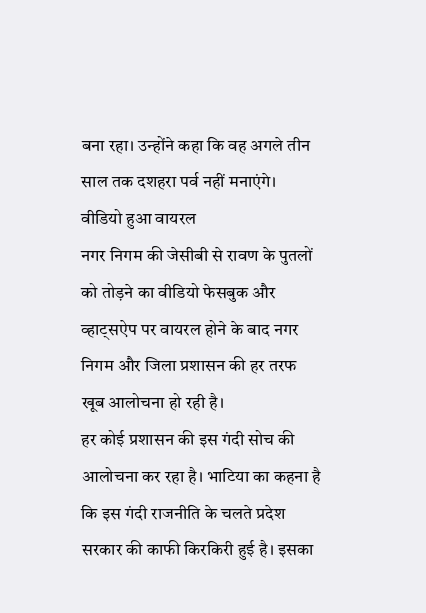बना रहा। उन्होंने कहा कि वह अगले तीन साल तक दशहरा पर्व नहीं मनाएंगे।
वीडियो हुआ वायरल
नगर निगम की जेसीबी से रावण के पुतलों को तोड़ने का वीडियो फेसबुक और व्हाट्सऐप पर वायरल होने के बाद नगर निगम और जिला प्रशासन की हर तरफ खूब आलोचना हो रही है।
हर कोई प्रशासन की इस गंदी सोच की आलोचना कर रहा है। भाटिया का कहना है कि इस गंदी राजनीति के चलते प्रदेश सरकार की काफी किरकिरी हुई है। इसका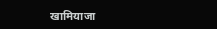खामियाजा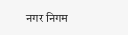नगर निगम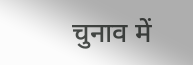चुनाव में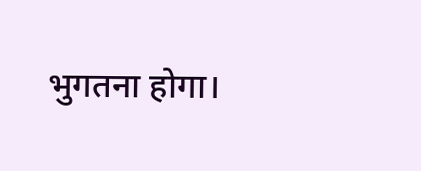भुगतना होगा।